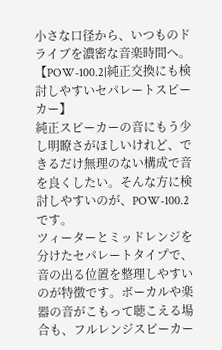小さな口径から、いつものドライブを濃密な音楽時間へ。
【POW-100.2|純正交換にも検討しやすいセパレートスピーカー】
純正スピーカーの音にもう少し明瞭さがほしいけれど、できるだけ無理のない構成で音を良くしたい。そんな方に検討しやすいのが、POW-100.2です。
ツィーターとミッドレンジを分けたセパレートタイプで、音の出る位置を整理しやすいのが特徴です。ボーカルや楽器の音がこもって聴こえる場合も、フルレンジスピーカー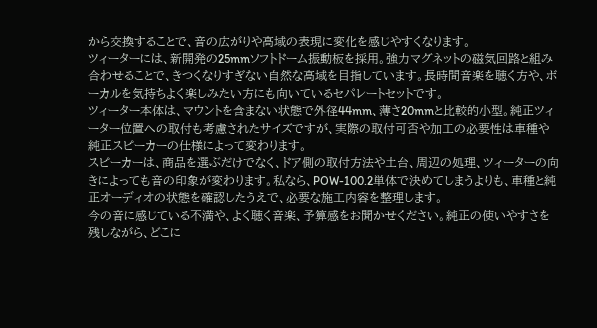から交換することで、音の広がりや高域の表現に変化を感じやすくなります。
ツィーターには、新開発の25mmソフトドーム振動板を採用。強力マグネットの磁気回路と組み合わせることで、きつくなりすぎない自然な高域を目指しています。長時間音楽を聴く方や、ボーカルを気持ちよく楽しみたい方にも向いているセパレートセットです。
ツィーター本体は、マウントを含まない状態で外径44mm、薄さ20mmと比較的小型。純正ツィーター位置への取付も考慮されたサイズですが、実際の取付可否や加工の必要性は車種や純正スピーカーの仕様によって変わります。
スピーカーは、商品を選ぶだけでなく、ドア側の取付方法や土台、周辺の処理、ツィーターの向きによっても音の印象が変わります。私なら、POW-100.2単体で決めてしまうよりも、車種と純正オーディオの状態を確認したうえで、必要な施工内容を整理します。
今の音に感じている不満や、よく聴く音楽、予算感をお聞かせください。純正の使いやすさを残しながら、どこに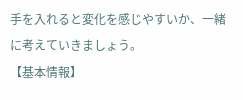手を入れると変化を感じやすいか、一緒に考えていきましょう。
【基本情報】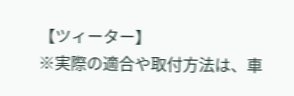【ツィーター】
※実際の適合や取付方法は、車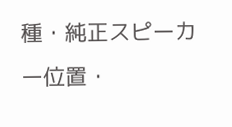種・純正スピーカー位置・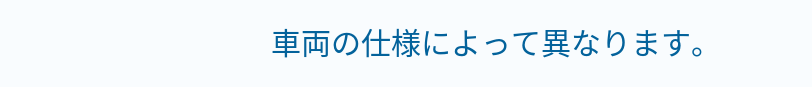車両の仕様によって異なります。